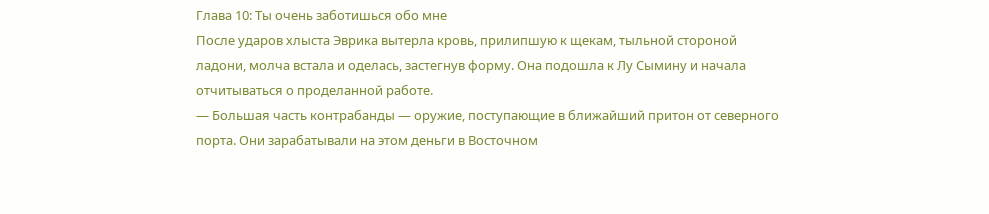Глава 10: Ты очень заботишься обо мне
После ударов хлыста Эврика вытерла кровь, прилипшую к щекам, тыльной стороной ладони, молча встала и оделась, застегнув форму. Она подошла к Лу Сымину и начала отчитываться о проделанной работе.
— Большая часть контрабанды — оружие, поступающие в ближайший притон от северного порта. Они зарабатывали на этом деньги в Восточном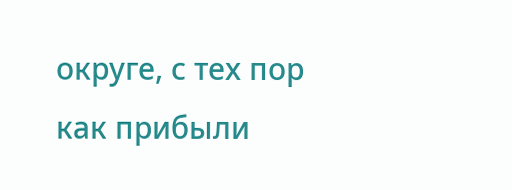округе, с тех пор как прибыли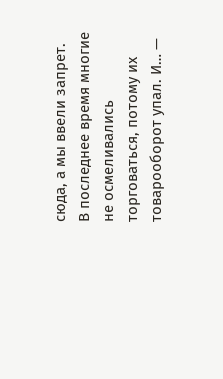сюда, а мы ввели запрет. В последнее время многие не осмеливались торговаться, потому их товарооборот упал. И… —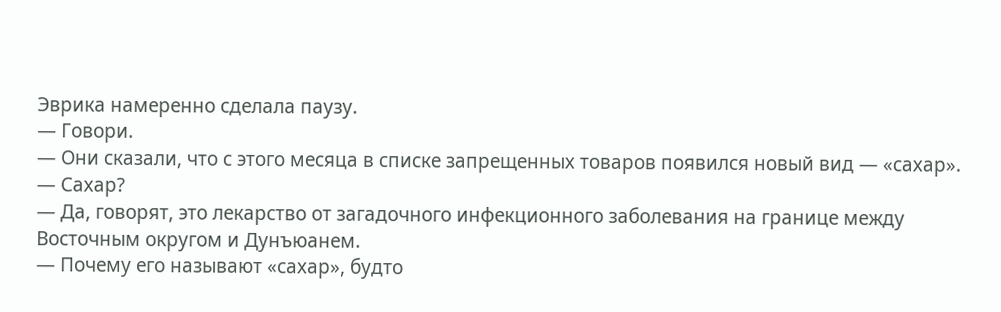Эврика намеренно сделала паузу.
— Говори.
— Они сказали, что с этого месяца в списке запрещенных товаров появился новый вид — «сахар».
— Сахар?
— Да, говорят, это лекарство от загадочного инфекционного заболевания на границе между Восточным округом и Дунъюанем.
— Почему его называют «сахар», будто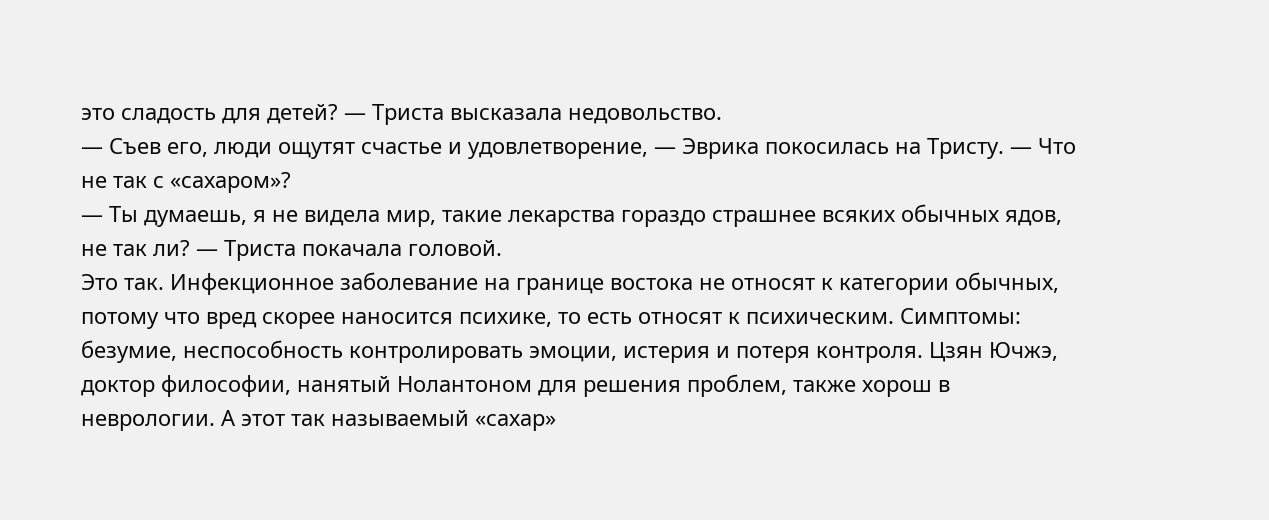это сладость для детей? — Триста высказала недовольство.
— Съев его, люди ощутят счастье и удовлетворение, — Эврика покосилась на Тристу. — Что не так с «сахаром»?
— Ты думаешь, я не видела мир, такие лекарства гораздо страшнее всяких обычных ядов, не так ли? — Триста покачала головой.
Это так. Инфекционное заболевание на границе востока не относят к категории обычных, потому что вред скорее наносится психике, то есть относят к психическим. Симптомы: безумие, неспособность контролировать эмоции, истерия и потеря контроля. Цзян Ючжэ, доктор философии, нанятый Нолантоном для решения проблем, также хорош в неврологии. А этот так называемый «сахар»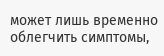может лишь временно облегчить симптомы,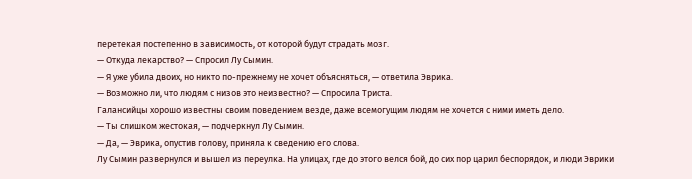перетекая постепенно в зависимость, от которой будут страдать мозг.
— Откуда лекарство? — Спросил Лу Сымин.
— Я уже убила двоих, но никто по-прежнему не хочет объясняться, — ответила Эврика.
— Возможно ли, что людям с низов это неизвестно? — Спросила Триста.
Галансийцы хорошо известны своим поведением везде, даже всемогущим людям не хочется с ними иметь дело.
— Ты слишком жестокая, — подчеркнул Лу Сымин.
— Да, — Эврика, опустив голову, приняла к сведению его слова.
Лу Сымин развернулся и вышел из переулка. На улицах, где до этого велся бой, до сих пор царил беспорядок, и люди Эврики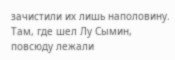зачистили их лишь наполовину. Там, где шел Лу Сымин, повсюду лежали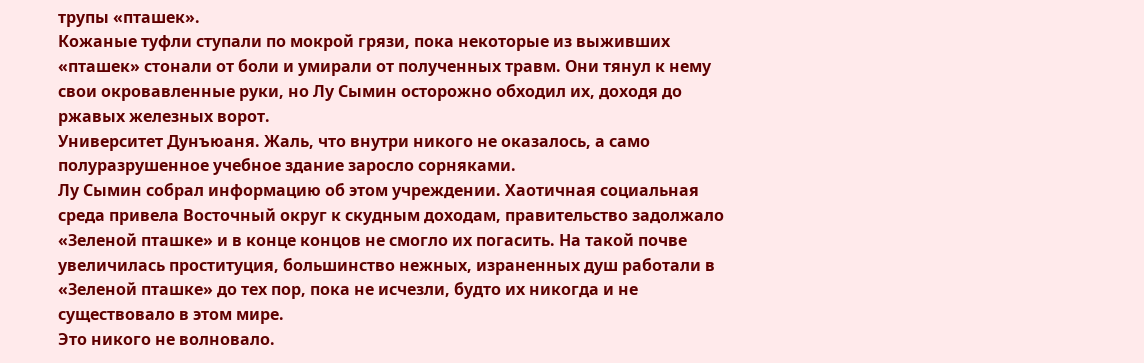трупы «пташек».
Кожаные туфли ступали по мокрой грязи, пока некоторые из выживших «пташек» стонали от боли и умирали от полученных травм. Они тянул к нему свои окровавленные руки, но Лу Сымин осторожно обходил их, доходя до ржавых железных ворот.
Университет Дунъюаня. Жаль, что внутри никого не оказалось, а само полуразрушенное учебное здание заросло сорняками.
Лу Сымин собрал информацию об этом учреждении. Хаотичная социальная среда привела Восточный округ к скудным доходам, правительство задолжало «Зеленой пташке» и в конце концов не смогло их погасить. На такой почве увеличилась проституция, большинство нежных, израненных душ работали в «Зеленой пташке» до тех пор, пока не исчезли, будто их никогда и не существовало в этом мире.
Это никого не волновало.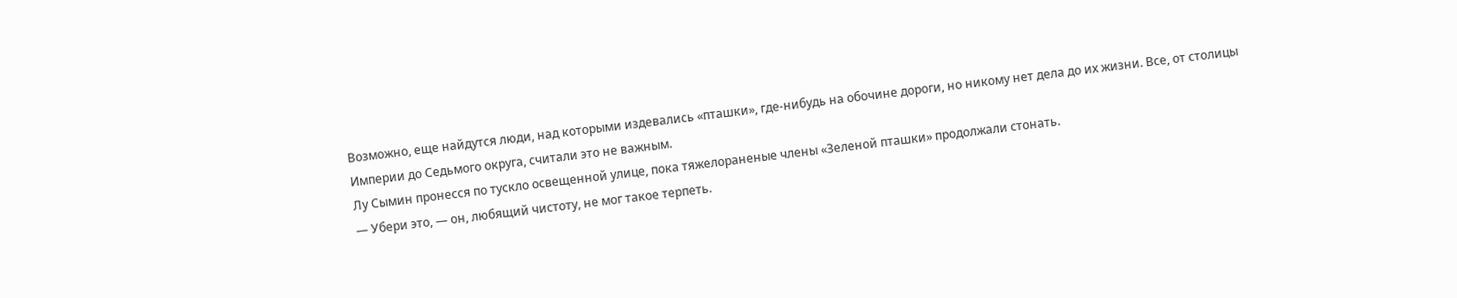Возможно, еще найдутся люди, над которыми издевались «пташки», где-нибудь на обочине дороги, но никому нет дела до их жизни. Все, от столицы Империи до Седьмого округа, считали это не важным.
Лу Сымин пронесся по тускло освещенной улице, пока тяжелораненые члены «Зеленой пташки» продолжали стонать.
— Убери это, — он, любящий чистоту, не мог такое терпеть.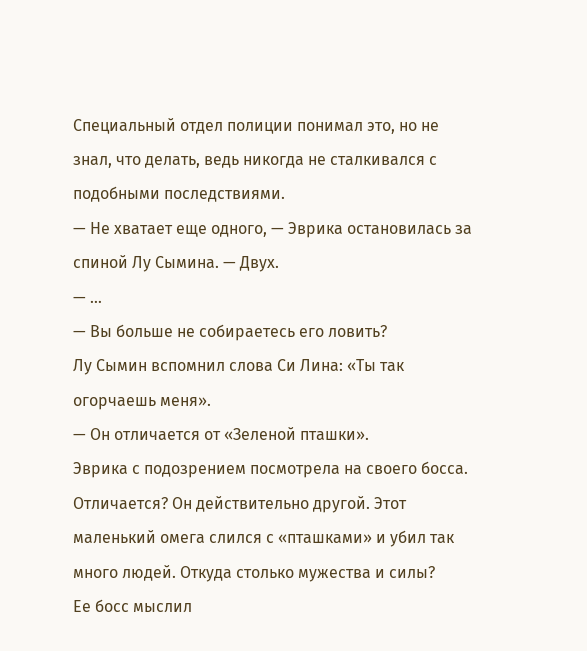Специальный отдел полиции понимал это, но не знал, что делать, ведь никогда не сталкивался с подобными последствиями.
— Не хватает еще одного, — Эврика остановилась за спиной Лу Сымина. — Двух.
— …
— Вы больше не собираетесь его ловить?
Лу Сымин вспомнил слова Си Лина: «Ты так огорчаешь меня».
— Он отличается от «Зеленой пташки».
Эврика с подозрением посмотрела на своего босса.
Отличается? Он действительно другой. Этот маленький омега слился с «пташками» и убил так много людей. Откуда столько мужества и силы?
Ее босс мыслил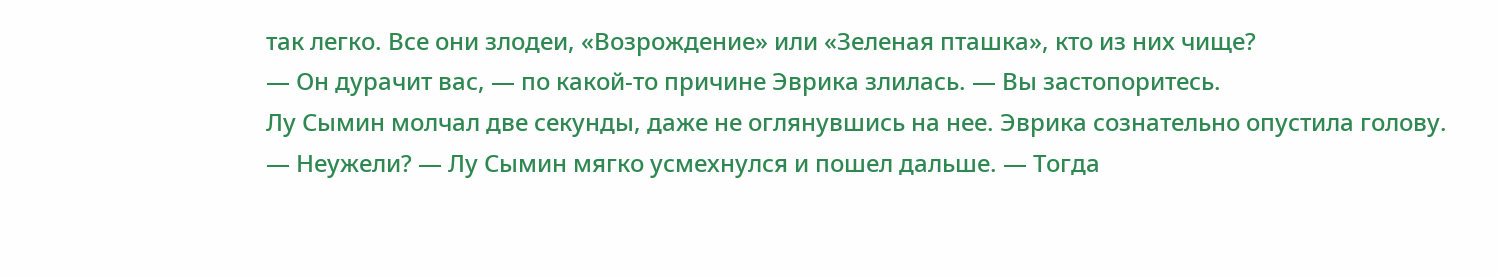так легко. Все они злодеи, «Возрождение» или «Зеленая пташка», кто из них чище?
— Он дурачит вас, — по какой-то причине Эврика злилась. — Вы застопоритесь.
Лу Сымин молчал две секунды, даже не оглянувшись на нее. Эврика сознательно опустила голову.
— Неужели? — Лу Сымин мягко усмехнулся и пошел дальше. — Тогда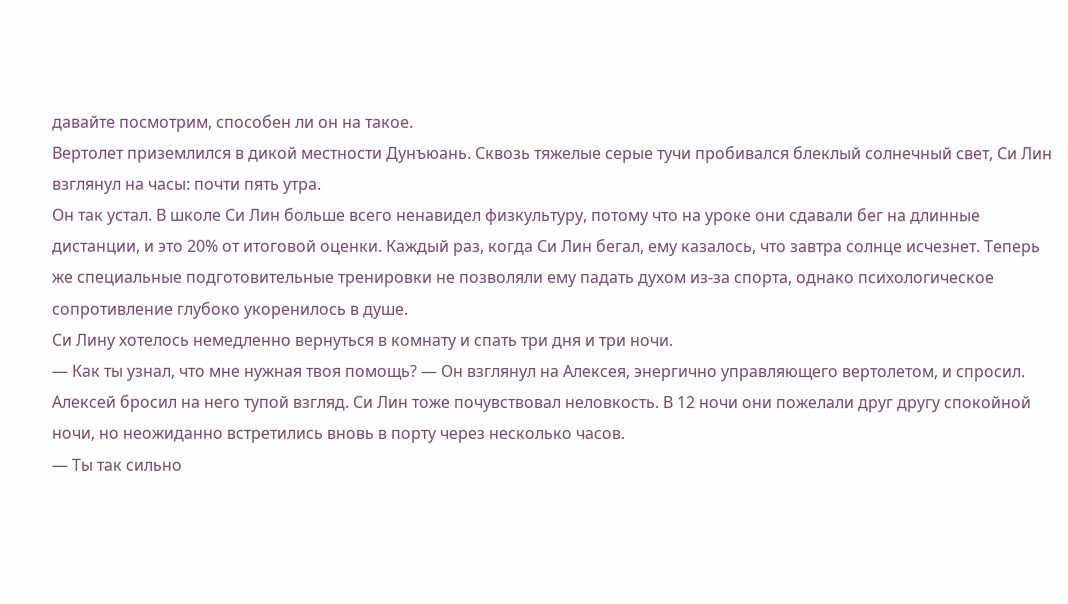давайте посмотрим, способен ли он на такое.
Вертолет приземлился в дикой местности Дунъюань. Сквозь тяжелые серые тучи пробивался блеклый солнечный свет, Си Лин взглянул на часы: почти пять утра.
Он так устал. В школе Си Лин больше всего ненавидел физкультуру, потому что на уроке они сдавали бег на длинные дистанции, и это 20% от итоговой оценки. Каждый раз, когда Си Лин бегал, ему казалось, что завтра солнце исчезнет. Теперь же специальные подготовительные тренировки не позволяли ему падать духом из-за спорта, однако психологическое сопротивление глубоко укоренилось в душе.
Си Лину хотелось немедленно вернуться в комнату и спать три дня и три ночи.
— Как ты узнал, что мне нужная твоя помощь? — Он взглянул на Алексея, энергично управляющего вертолетом, и спросил.
Алексей бросил на него тупой взгляд. Си Лин тоже почувствовал неловкость. В 12 ночи они пожелали друг другу спокойной ночи, но неожиданно встретились вновь в порту через несколько часов.
— Ты так сильно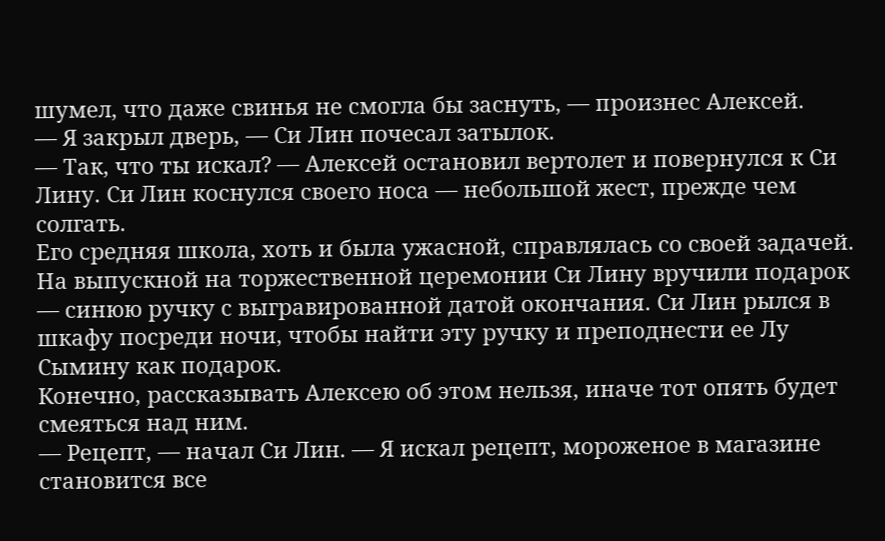шумел, что даже свинья не смогла бы заснуть, — произнес Алексей.
— Я закрыл дверь, — Си Лин почесал затылок.
— Так, что ты искал? — Алексей остановил вертолет и повернулся к Си Лину. Си Лин коснулся своего носа — небольшой жест, прежде чем солгать.
Его средняя школа, хоть и была ужасной, справлялась со своей задачей. На выпускной на торжественной церемонии Си Лину вручили подарок — синюю ручку с выгравированной датой окончания. Си Лин рылся в шкафу посреди ночи, чтобы найти эту ручку и преподнести ее Лу Сымину как подарок.
Конечно, рассказывать Алексею об этом нельзя, иначе тот опять будет смеяться над ним.
— Рецепт, — начал Си Лин. — Я искал рецепт, мороженое в магазине становится все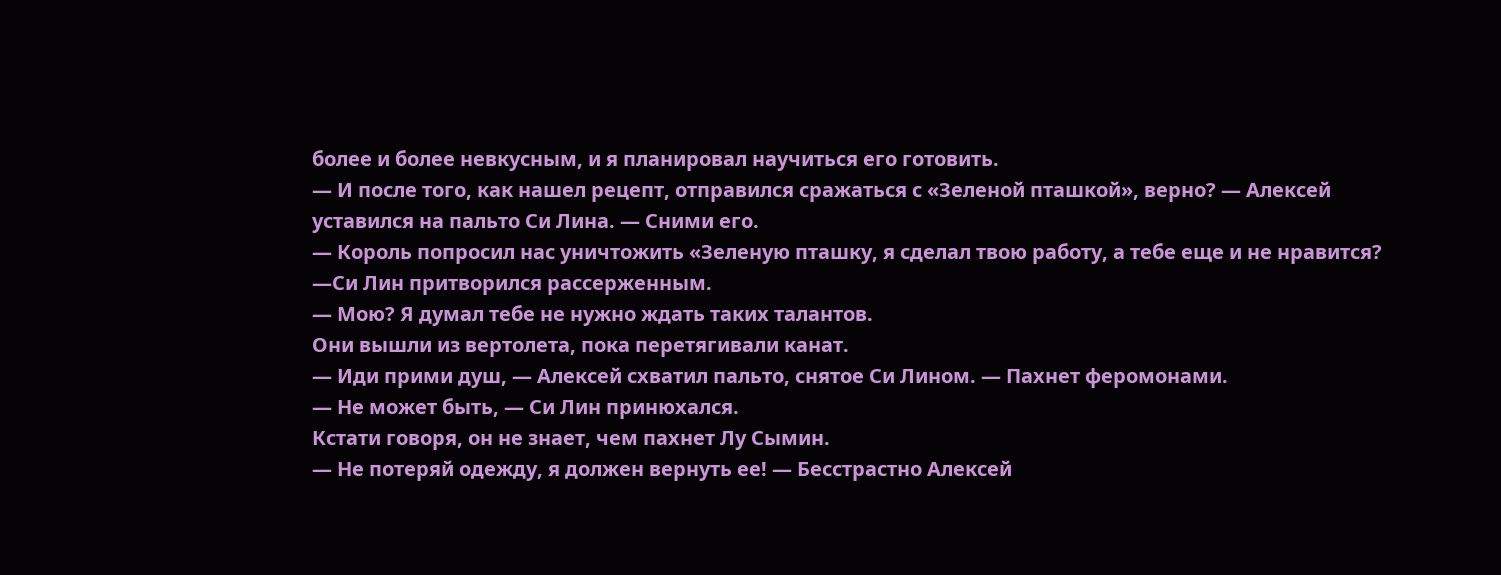более и более невкусным, и я планировал научиться его готовить.
— И после того, как нашел рецепт, отправился сражаться с «Зеленой пташкой», верно? — Алексей уставился на пальто Си Лина. — Сними его.
— Король попросил нас уничтожить «Зеленую пташку, я сделал твою работу, а тебе еще и не нравится? —Си Лин притворился рассерженным.
— Мою? Я думал тебе не нужно ждать таких талантов.
Они вышли из вертолета, пока перетягивали канат.
— Иди прими душ, — Алексей схватил пальто, снятое Си Лином. — Пахнет феромонами.
— Не может быть, — Си Лин принюхался.
Кстати говоря, он не знает, чем пахнет Лу Сымин.
— Не потеряй одежду, я должен вернуть ее! — Бесстрастно Алексей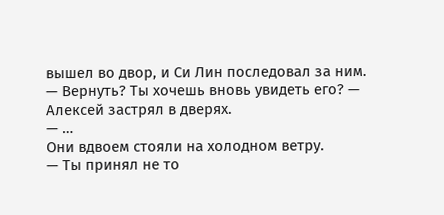вышел во двор, и Си Лин последовал за ним.
— Вернуть? Ты хочешь вновь увидеть его? — Алексей застрял в дверях.
— …
Они вдвоем стояли на холодном ветру.
— Ты принял не то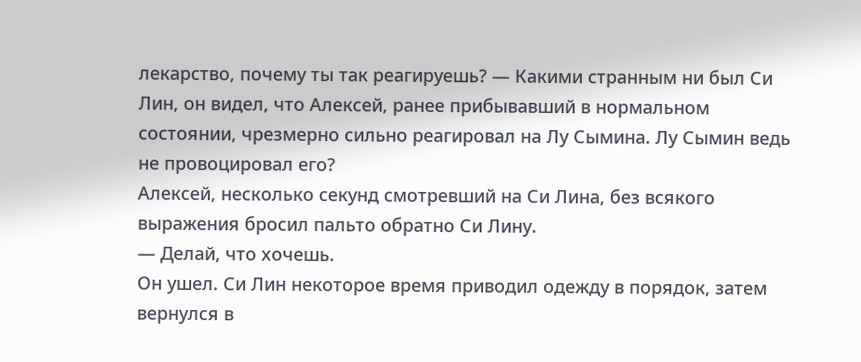лекарство, почему ты так реагируешь? — Какими странным ни был Си Лин, он видел, что Алексей, ранее прибывавший в нормальном состоянии, чрезмерно сильно реагировал на Лу Сымина. Лу Сымин ведь не провоцировал его?
Алексей, несколько секунд смотревший на Си Лина, без всякого выражения бросил пальто обратно Си Лину.
— Делай, что хочешь.
Он ушел. Си Лин некоторое время приводил одежду в порядок, затем вернулся в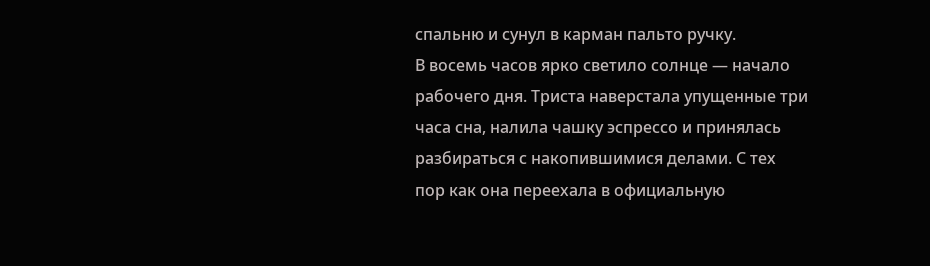спальню и сунул в карман пальто ручку.
В восемь часов ярко светило солнце — начало рабочего дня. Триста наверстала упущенные три часа сна, налила чашку эспрессо и принялась разбираться с накопившимися делами. С тех пор как она переехала в официальную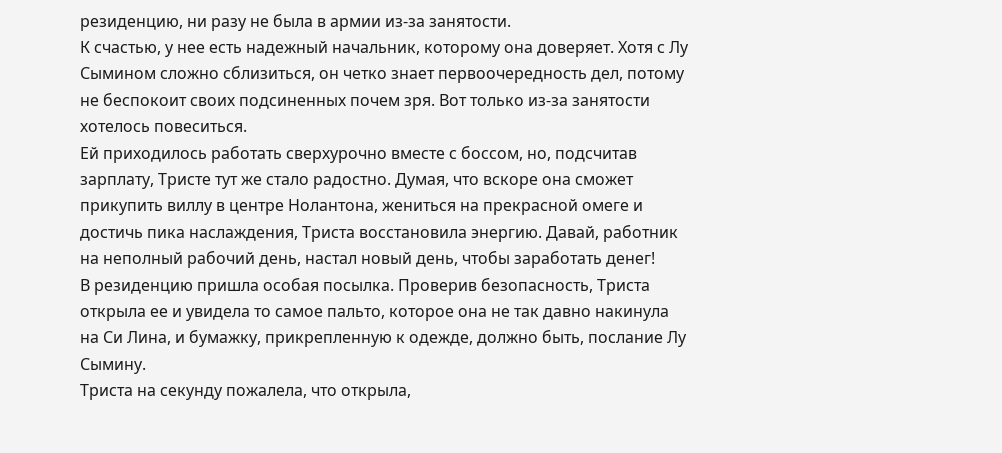резиденцию, ни разу не была в армии из-за занятости.
К счастью, у нее есть надежный начальник, которому она доверяет. Хотя с Лу Сымином сложно сблизиться, он четко знает первоочередность дел, потому не беспокоит своих подсиненных почем зря. Вот только из-за занятости хотелось повеситься.
Ей приходилось работать сверхурочно вместе с боссом, но, подсчитав зарплату, Тристе тут же стало радостно. Думая, что вскоре она сможет прикупить виллу в центре Нолантона, жениться на прекрасной омеге и достичь пика наслаждения, Триста восстановила энергию. Давай, работник на неполный рабочий день, настал новый день, чтобы заработать денег!
В резиденцию пришла особая посылка. Проверив безопасность, Триста открыла ее и увидела то самое пальто, которое она не так давно накинула на Си Лина, и бумажку, прикрепленную к одежде, должно быть, послание Лу Сымину.
Триста на секунду пожалела, что открыла,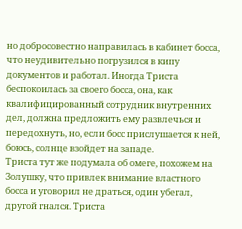но добросовестно направилась в кабинет босса, что неудивительно погрузился в кипу документов и работал. Иногда Триста беспокоилась за своего босса, она, как квалифицированный сотрудник внутренних дел, должна предложить ему развлечься и передохнуть, но, если босс прислушается к ней, боюсь, солнце взойдет на западе.
Триста тут же подумала об омеге, похожем на Золушку, что привлек внимание властного босса и уговорил не драться, один убегал, другой гнался. Триста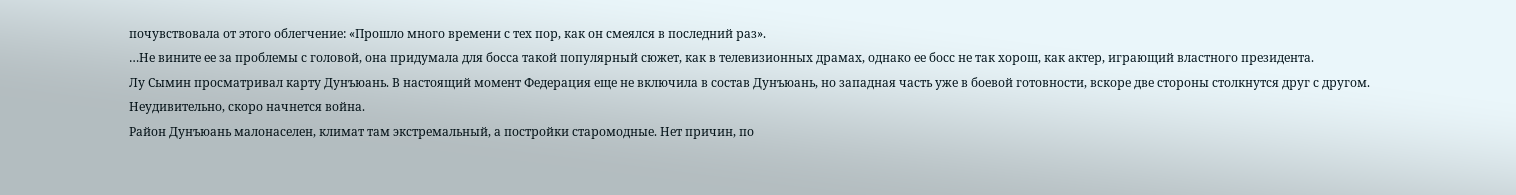почувствовала от этого облегчение: «Прошло много времени с тех пор, как он смеялся в последний раз».
…Не вините ее за проблемы с головой, она придумала для босса такой популярный сюжет, как в телевизионных драмах, однако ее босс не так хорош, как актер, играющий властного президента.
Лу Сымин просматривал карту Дунъюань. В настоящий момент Федерация еще не включила в состав Дунъюань, но западная часть уже в боевой готовности, вскоре две стороны столкнутся друг с другом. Неудивительно, скоро начнется война.
Район Дунъюань малонаселен, климат там экстремальный, а постройки старомодные. Нет причин, по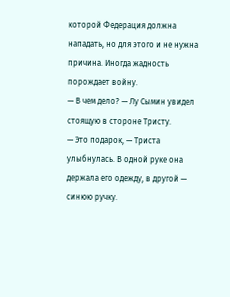которой Федерация должна нападать, но для этого и не нужна причина. Иногда жадность порождает войну.
— В чем дело? — Лу Сымин увидел стоящую в стороне Тристу.
— Это подарок, — Триста улыбнулась. В одной руке она держала его одежду, в другой — синюю ручку.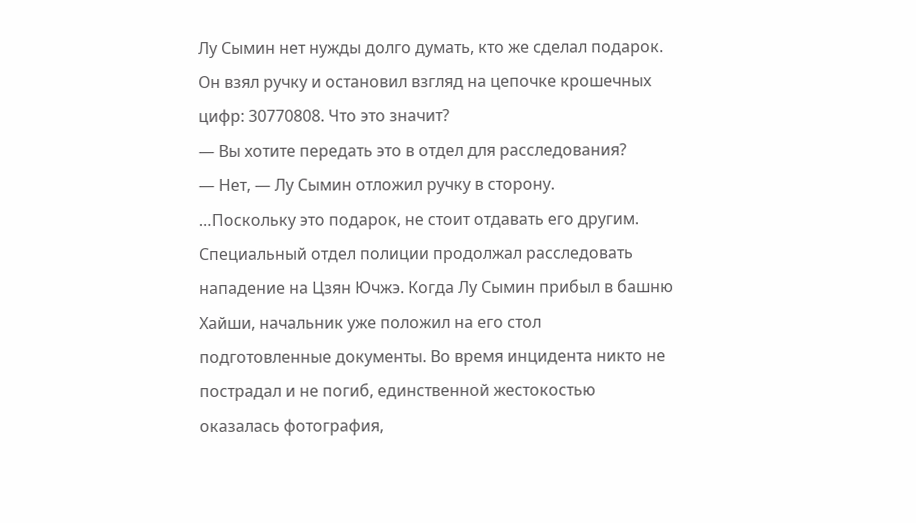Лу Сымин нет нужды долго думать, кто же сделал подарок. Он взял ручку и остановил взгляд на цепочке крошечных цифр: 30770808. Что это значит?
— Вы хотите передать это в отдел для расследования?
— Нет, — Лу Сымин отложил ручку в сторону.
…Поскольку это подарок, не стоит отдавать его другим.
Специальный отдел полиции продолжал расследовать нападение на Цзян Ючжэ. Когда Лу Сымин прибыл в башню Хайши, начальник уже положил на его стол подготовленные документы. Во время инцидента никто не пострадал и не погиб, единственной жестокостью оказалась фотография,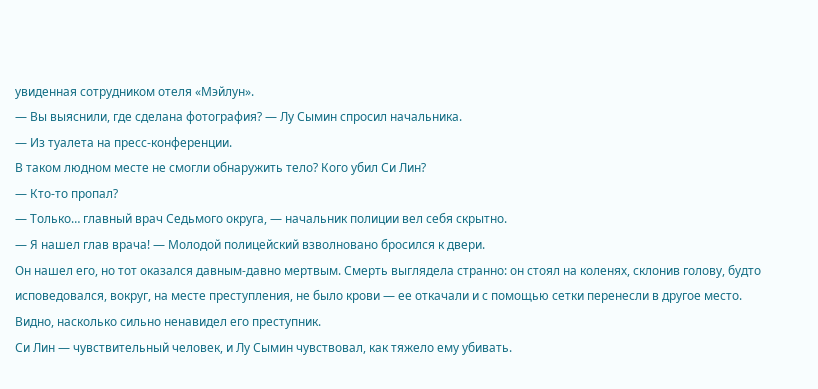увиденная сотрудником отеля «Мэйлун».
— Вы выяснили, где сделана фотография? — Лу Сымин спросил начальника.
— Из туалета на пресс-конференции.
В таком людном месте не смогли обнаружить тело? Кого убил Си Лин?
— Кто-то пропал?
— Только… главный врач Седьмого округа, — начальник полиции вел себя скрытно.
— Я нашел глав врача! — Молодой полицейский взволновано бросился к двери.
Он нашел его, но тот оказался давным-давно мертвым. Смерть выглядела странно: он стоял на коленях, склонив голову, будто исповедовался, вокруг, на месте преступления, не было крови — ее откачали и с помощью сетки перенесли в другое место.
Видно, насколько сильно ненавидел его преступник.
Си Лин — чувствительный человек, и Лу Сымин чувствовал, как тяжело ему убивать.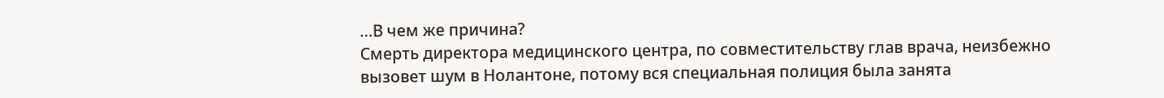…В чем же причина?
Смерть директора медицинского центра, по совместительству глав врача, неизбежно вызовет шум в Нолантоне, потому вся специальная полиция была занята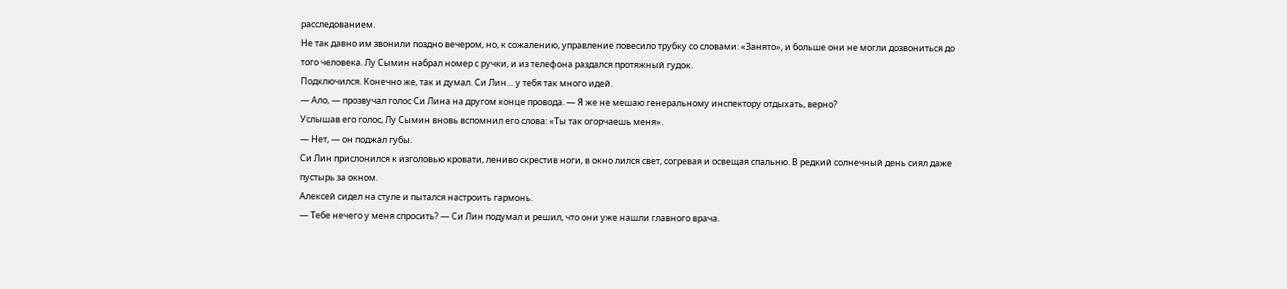расследованием.
Не так давно им звонили поздно вечером, но, к сожалению, управление повесило трубку со словами: «Занято», и больше они не могли дозвониться до того человека. Лу Сымин набрал номер с ручки, и из телефона раздался протяжный гудок.
Подключился. Конечно же, так и думал. Си Лин… у тебя так много идей.
— Ало, — прозвучал голос Си Лина на другом конце провода. — Я же не мешаю генеральному инспектору отдыхать, верно?
Услышав его голос, Лу Сымин вновь вспомнил его слова: «Ты так огорчаешь меня».
— Нет, — он поджал губы.
Си Лин прислонился к изголовью кровати, лениво скрестив ноги, в окно лился свет, согревая и освещая спальню. В редкий солнечный день сиял даже пустырь за окном.
Алексей сидел на стуле и пытался настроить гармонь.
— Тебе нечего у меня спросить? — Си Лин подумал и решил, что они уже нашли главного врача.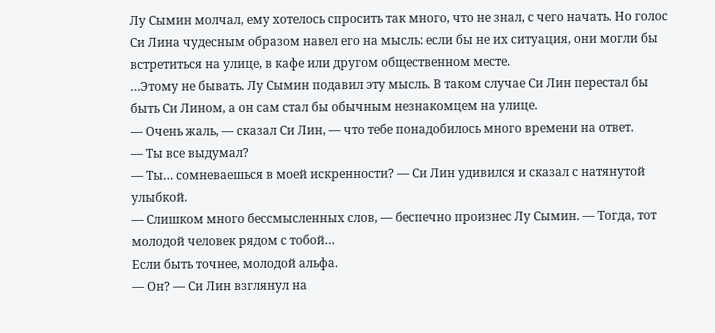Лу Сымин молчал, ему хотелось спросить так много, что не знал, с чего начать. Но голос Си Лина чудесным образом навел его на мысль: если бы не их ситуация, они могли бы встретиться на улице, в кафе или другом общественном месте.
…Этому не бывать. Лу Сымин подавил эту мысль. В таком случае Си Лин перестал бы быть Си Лином, а он сам стал бы обычным незнакомцем на улице.
— Очень жаль, — сказал Си Лин, — что тебе понадобилось много времени на ответ.
— Ты все выдумал?
— Ты… сомневаешься в моей искренности? — Си Лин удивился и сказал с натянутой улыбкой.
— Слишком много бессмысленных слов, — беспечно произнес Лу Сымин. — Тогда, тот молодой человек рядом с тобой…
Если быть точнее, молодой альфа.
— Он? — Си Лин взглянул на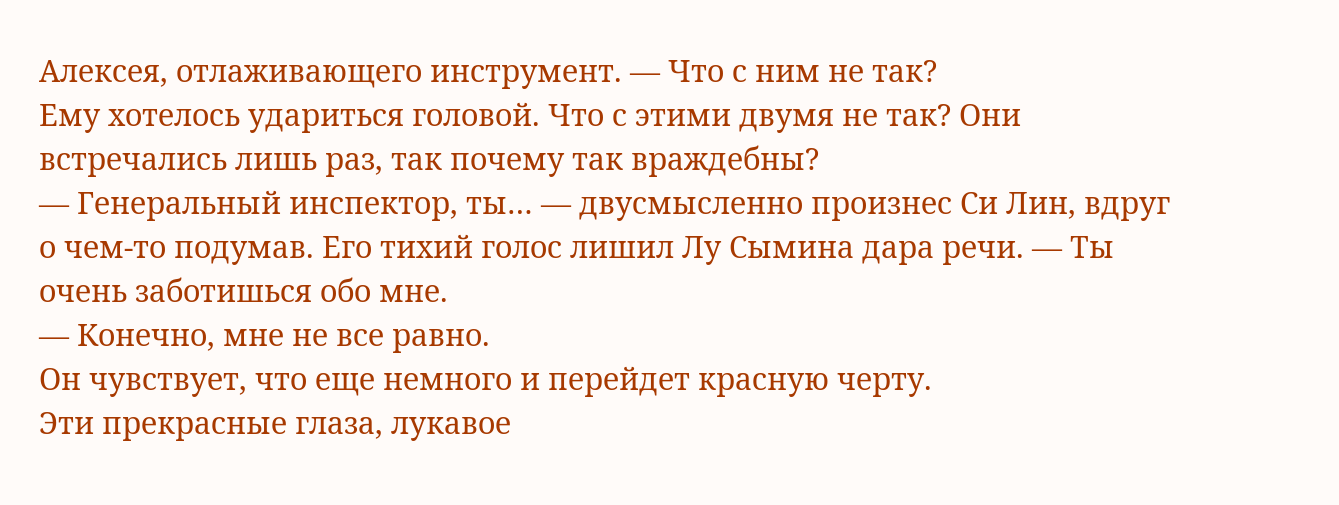Алексея, отлаживающего инструмент. — Что с ним не так?
Ему хотелось удариться головой. Что с этими двумя не так? Они встречались лишь раз, так почему так враждебны?
— Генеральный инспектор, ты… — двусмысленно произнес Си Лин, вдруг о чем-то подумав. Его тихий голос лишил Лу Сымина дара речи. — Ты очень заботишься обо мне.
— Конечно, мне не все равно.
Он чувствует, что еще немного и перейдет красную черту.
Эти прекрасные глаза, лукавое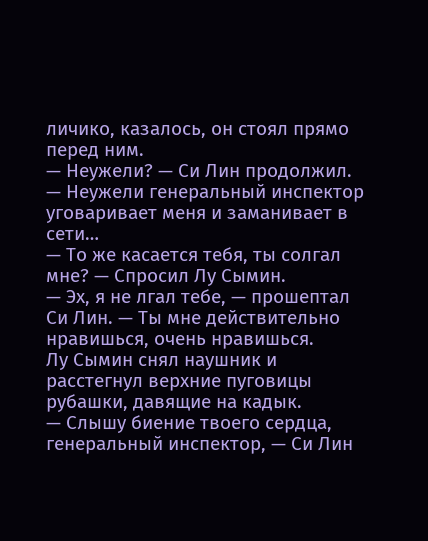личико, казалось, он стоял прямо перед ним.
— Неужели? — Си Лин продолжил. — Неужели генеральный инспектор уговаривает меня и заманивает в сети…
— То же касается тебя, ты солгал мне? — Спросил Лу Сымин.
— Эх, я не лгал тебе, — прошептал Си Лин. — Ты мне действительно нравишься, очень нравишься.
Лу Сымин снял наушник и расстегнул верхние пуговицы рубашки, давящие на кадык.
— Слышу биение твоего сердца, генеральный инспектор, — Си Лин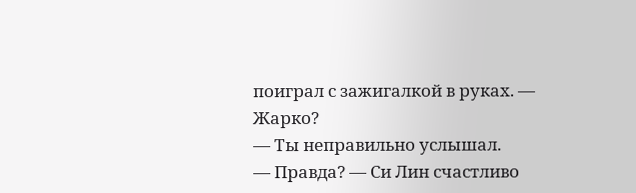поиграл с зажигалкой в руках. — Жарко?
— Ты неправильно услышал.
— Правда? — Си Лин счастливо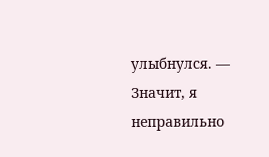улыбнулся. — Значит, я неправильно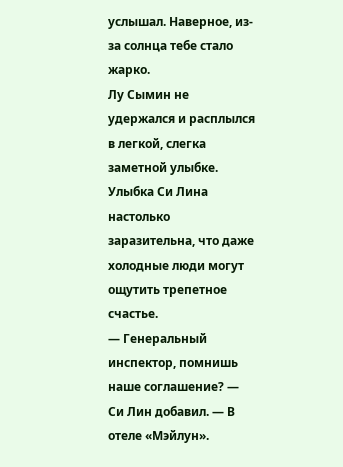услышал. Наверное, из-за солнца тебе стало жарко.
Лу Сымин не удержался и расплылся в легкой, слегка заметной улыбке. Улыбка Си Лина настолько заразительна, что даже холодные люди могут ощутить трепетное счастье.
— Генеральный инспектор, помнишь наше соглашение? — Си Лин добавил. — В отеле «Мэйлун».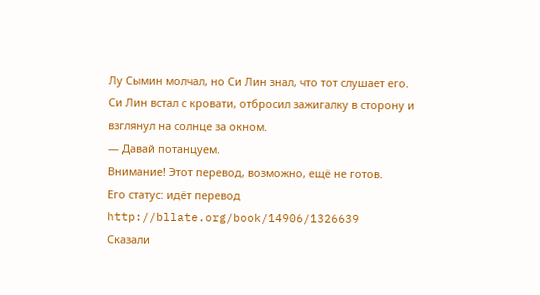Лу Сымин молчал, но Си Лин знал, что тот слушает его. Си Лин встал с кровати, отбросил зажигалку в сторону и взглянул на солнце за окном.
— Давай потанцуем.
Внимание! Этот перевод, возможно, ещё не готов.
Его статус: идёт перевод
http://bllate.org/book/14906/1326639
Сказали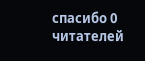спасибо 0 читателей